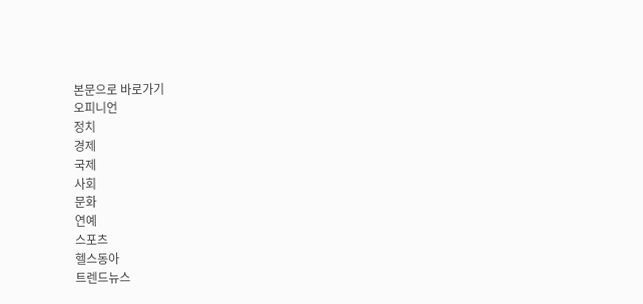본문으로 바로가기
오피니언
정치
경제
국제
사회
문화
연예
스포츠
헬스동아
트렌드뉴스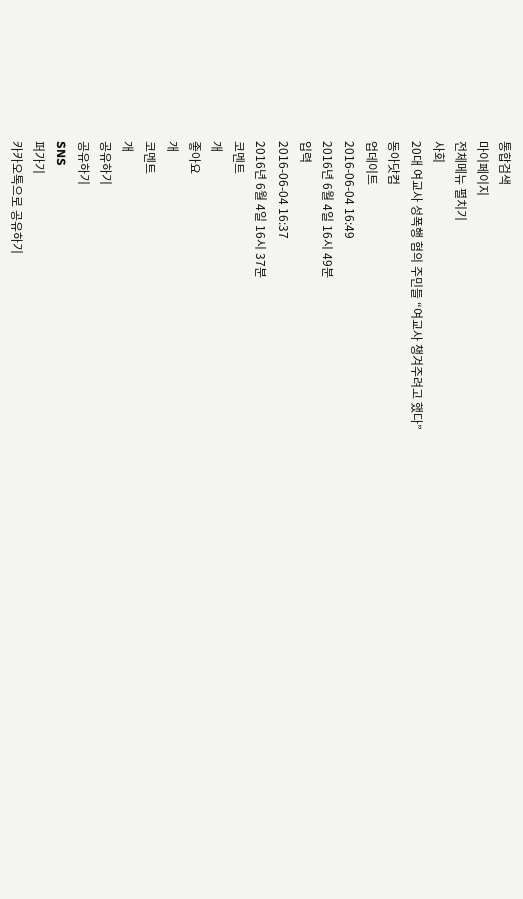통합검색
마이페이지
전체메뉴 펼치기
사회
20대 여교사 성폭행 혐의 주민들 “여교사 챙겨주려고 했다”
동아닷컴
업데이트
2016-06-04 16:49
2016년 6월 4일 16시 49분
입력
2016-06-04 16:37
2016년 6월 4일 16시 37분
코멘트
개
좋아요
개
코멘트
개
공유하기
공유하기
SNS
퍼가기
카카오톡으로 공유하기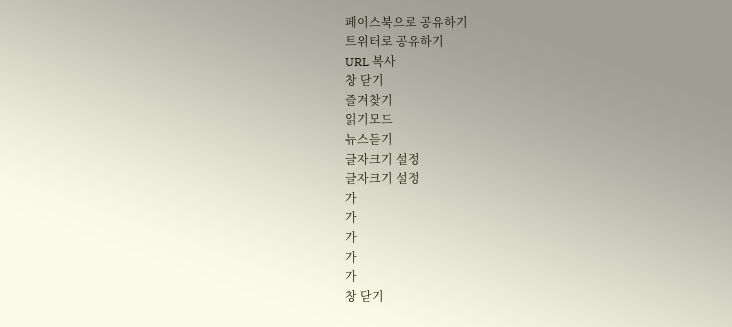페이스북으로 공유하기
트위터로 공유하기
URL 복사
창 닫기
즐겨찾기
읽기모드
뉴스듣기
글자크기 설정
글자크기 설정
가
가
가
가
가
창 닫기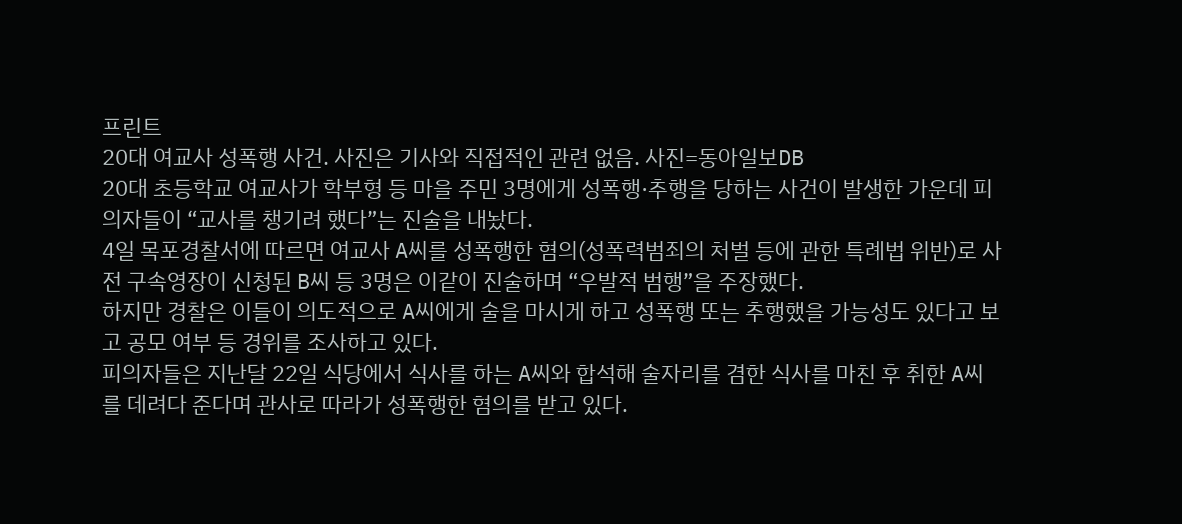프린트
20대 여교사 성폭행 사건. 사진은 기사와 직접적인 관련 없음. 사진=동아일보DB
20대 초등학교 여교사가 학부형 등 마을 주민 3명에게 성폭행·추행을 당하는 사건이 발생한 가운데 피의자들이 “교사를 챙기려 했다”는 진술을 내놨다.
4일 목포경찰서에 따르면 여교사 A씨를 성폭행한 혐의(성폭력범죄의 처벌 등에 관한 특례법 위반)로 사전 구속영장이 신청된 B씨 등 3명은 이같이 진술하며 “우발적 범행”을 주장했다.
하지만 경찰은 이들이 의도적으로 A씨에게 술을 마시게 하고 성폭행 또는 추행했을 가능성도 있다고 보고 공모 여부 등 경위를 조사하고 있다.
피의자들은 지난달 22일 식당에서 식사를 하는 A씨와 합석해 술자리를 겸한 식사를 마친 후 취한 A씨를 데려다 준다며 관사로 따라가 성폭행한 혐의를 받고 있다.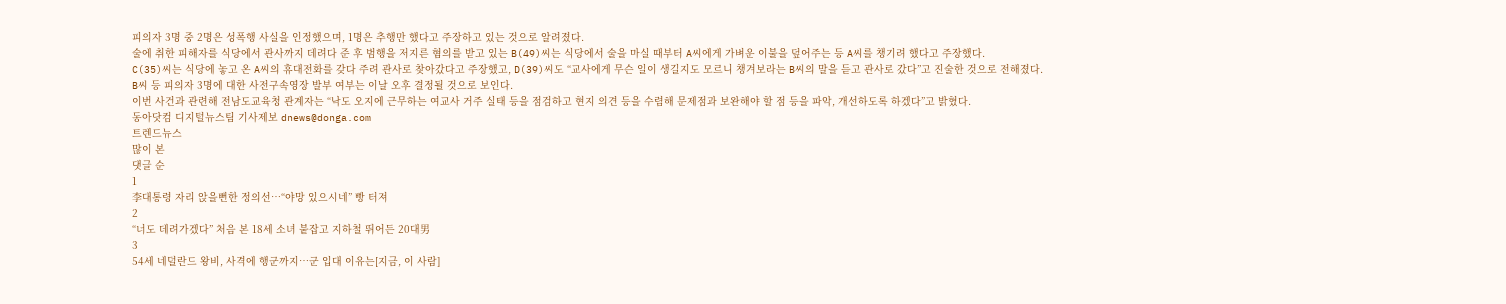피의자 3명 중 2명은 성폭행 사실을 인정했으며, 1명은 추행만 했다고 주장하고 있는 것으로 알려졌다.
술에 취한 피해자를 식당에서 관사까지 데려다 준 후 범행을 저지른 혐의를 받고 있는 B(49)씨는 식당에서 술을 마실 때부터 A씨에게 가벼운 이불을 덮어주는 등 A씨를 챙기려 했다고 주장했다.
C(35)씨는 식당에 놓고 온 A씨의 휴대전화를 갖다 주려 관사로 찾아갔다고 주장했고, D(39)씨도 “교사에게 무슨 일이 생길지도 모르니 챙겨보라는 B씨의 말을 듣고 관사로 갔다”고 진술한 것으로 전해졌다.
B씨 등 피의자 3명에 대한 사전구속영장 발부 여부는 이날 오후 결정될 것으로 보인다.
이번 사건과 관련해 전남도교육청 관계자는 “낙도 오지에 근무하는 여교사 거주 실태 등을 점검하고 현지 의견 등을 수렴해 문제점과 보완해야 할 점 등을 파악, 개선하도록 하겠다”고 밝혔다.
동아닷컴 디지털뉴스팀 기사제보 dnews@donga.com
트렌드뉴스
많이 본
댓글 순
1
李대통령 자리 앉을뻔한 정의선…“야망 있으시네” 빵 터져
2
“너도 데려가겠다” 처음 본 18세 소녀 붙잡고 지하철 뛰어든 20대男
3
54세 네덜란드 왕비, 사격에 행군까지…군 입대 이유는[지금, 이 사람]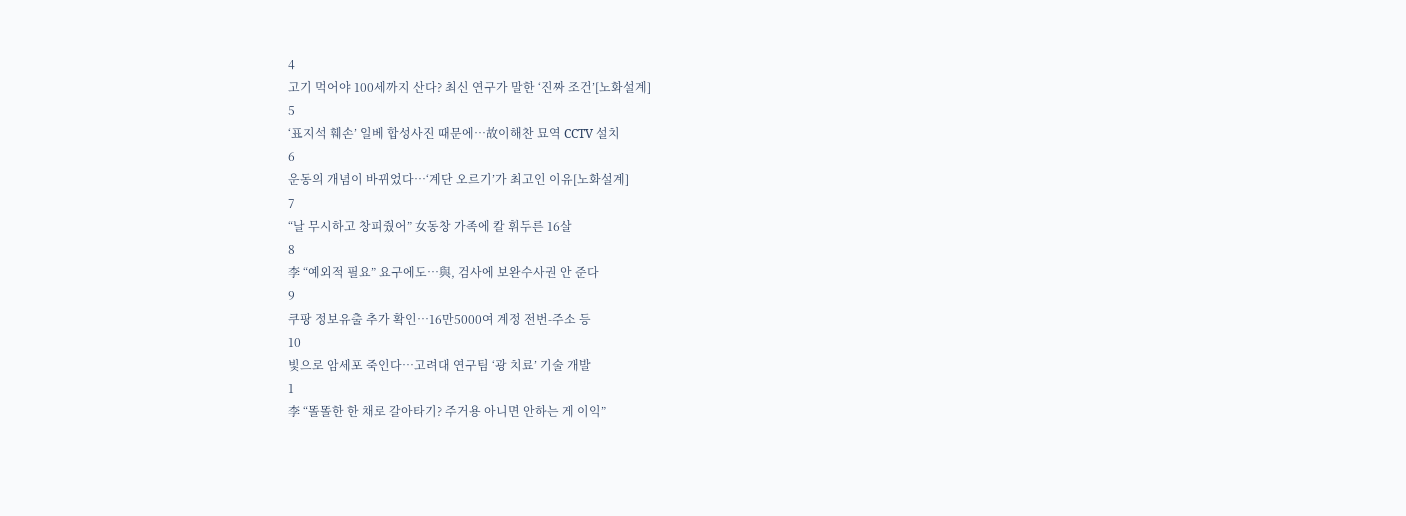4
고기 먹어야 100세까지 산다? 최신 연구가 말한 ‘진짜 조건’[노화설계]
5
‘표지석 훼손’ 일베 합성사진 때문에…故이해찬 묘역 CCTV 설치
6
운동의 개념이 바뀌었다…‘계단 오르기’가 최고인 이유[노화설계]
7
“날 무시하고 창피줬어” 女동창 가족에 칼 휘두른 16살
8
李 “예외적 필요” 요구에도…與, 검사에 보완수사권 안 준다
9
쿠팡 정보유출 추가 확인…16만5000여 계정 전번-주소 등
10
빛으로 암세포 죽인다…고려대 연구팀 ‘광 치료’ 기술 개발
1
李 “똘똘한 한 채로 갈아타기? 주거용 아니면 안하는 게 이익”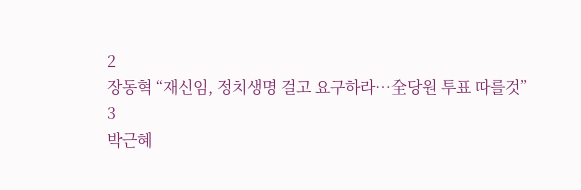2
장동혁 “재신임, 정치생명 걸고 요구하라…全당원 투표 따를것”
3
박근혜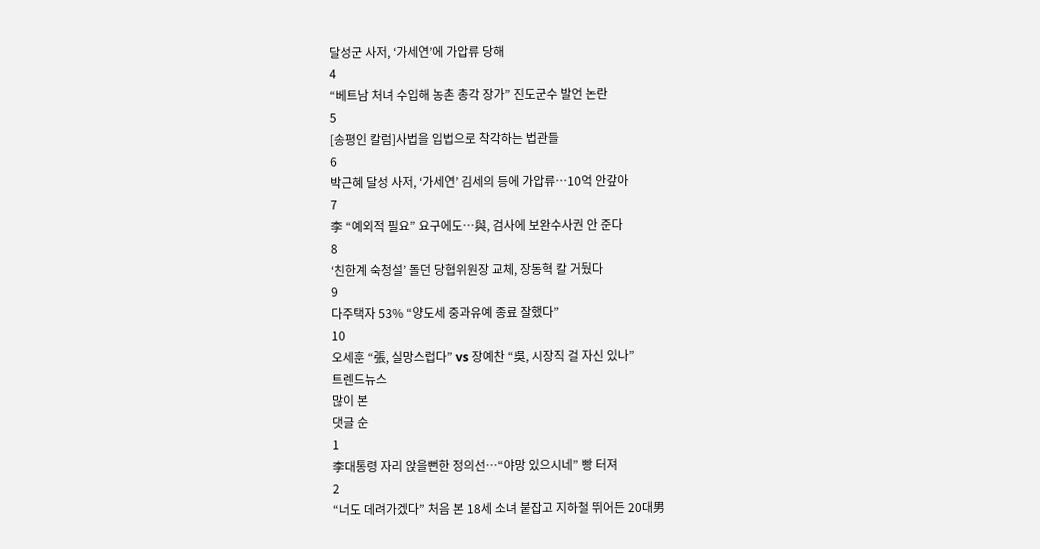달성군 사저, ‘가세연’에 가압류 당해
4
“베트남 처녀 수입해 농촌 총각 장가” 진도군수 발언 논란
5
[송평인 칼럼]사법을 입법으로 착각하는 법관들
6
박근혜 달성 사저, ‘가세연’ 김세의 등에 가압류…10억 안갚아
7
李 “예외적 필요” 요구에도…與, 검사에 보완수사권 안 준다
8
‘친한계 숙청설’ 돌던 당협위원장 교체, 장동혁 칼 거뒀다
9
다주택자 53% “양도세 중과유예 종료 잘했다”
10
오세훈 “張, 실망스럽다” vs 장예찬 “吳, 시장직 걸 자신 있나”
트렌드뉴스
많이 본
댓글 순
1
李대통령 자리 앉을뻔한 정의선…“야망 있으시네” 빵 터져
2
“너도 데려가겠다” 처음 본 18세 소녀 붙잡고 지하철 뛰어든 20대男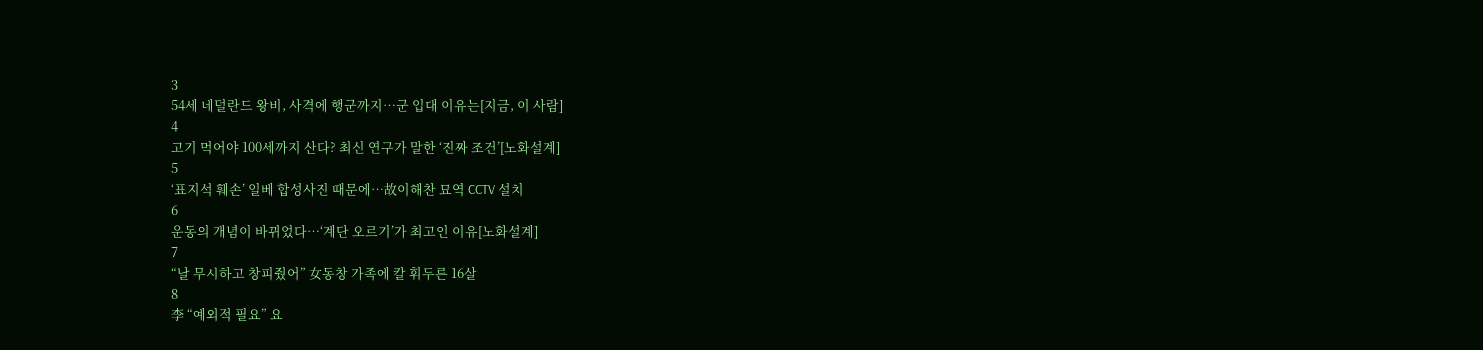3
54세 네덜란드 왕비, 사격에 행군까지…군 입대 이유는[지금, 이 사람]
4
고기 먹어야 100세까지 산다? 최신 연구가 말한 ‘진짜 조건’[노화설계]
5
‘표지석 훼손’ 일베 합성사진 때문에…故이해찬 묘역 CCTV 설치
6
운동의 개념이 바뀌었다…‘계단 오르기’가 최고인 이유[노화설계]
7
“날 무시하고 창피줬어” 女동창 가족에 칼 휘두른 16살
8
李 “예외적 필요” 요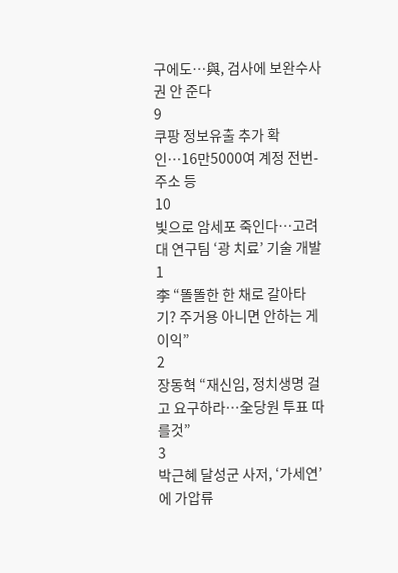구에도…與, 검사에 보완수사권 안 준다
9
쿠팡 정보유출 추가 확인…16만5000여 계정 전번-주소 등
10
빛으로 암세포 죽인다…고려대 연구팀 ‘광 치료’ 기술 개발
1
李 “똘똘한 한 채로 갈아타기? 주거용 아니면 안하는 게 이익”
2
장동혁 “재신임, 정치생명 걸고 요구하라…全당원 투표 따를것”
3
박근혜 달성군 사저, ‘가세연’에 가압류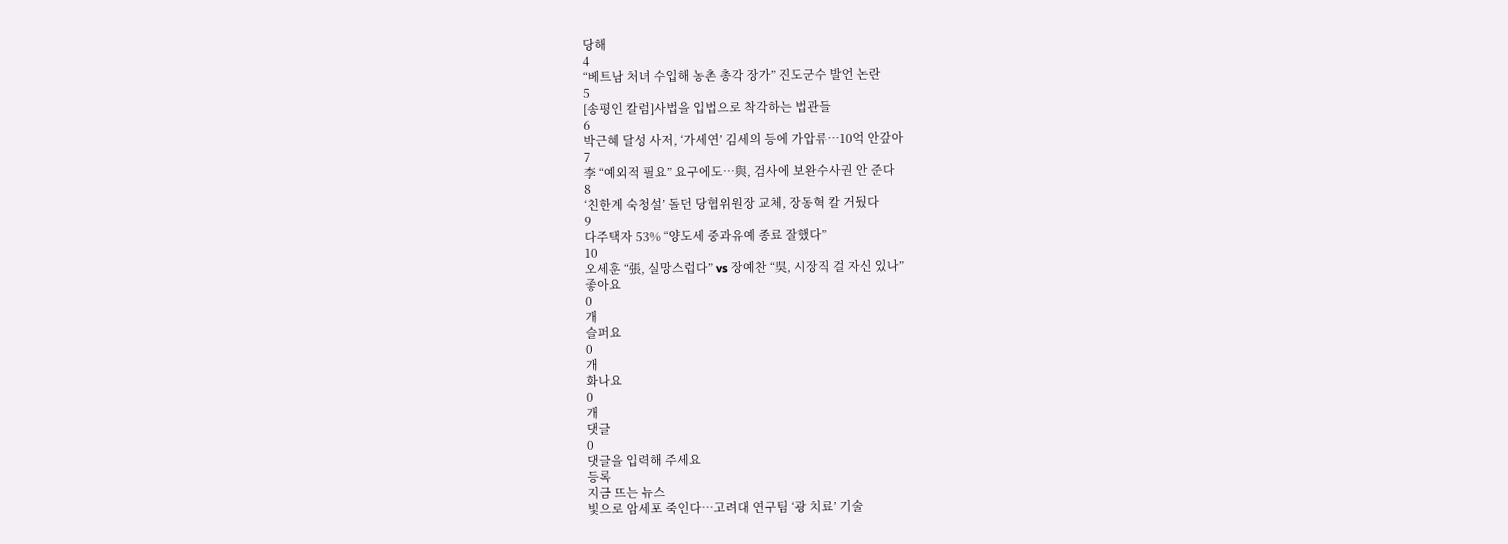당해
4
“베트남 처녀 수입해 농촌 총각 장가” 진도군수 발언 논란
5
[송평인 칼럼]사법을 입법으로 착각하는 법관들
6
박근혜 달성 사저, ‘가세연’ 김세의 등에 가압류…10억 안갚아
7
李 “예외적 필요” 요구에도…與, 검사에 보완수사권 안 준다
8
‘친한계 숙청설’ 돌던 당협위원장 교체, 장동혁 칼 거뒀다
9
다주택자 53% “양도세 중과유예 종료 잘했다”
10
오세훈 “張, 실망스럽다” vs 장예찬 “吳, 시장직 걸 자신 있나”
좋아요
0
개
슬퍼요
0
개
화나요
0
개
댓글
0
댓글을 입력해 주세요
등록
지금 뜨는 뉴스
빛으로 암세포 죽인다…고려대 연구팀 ‘광 치료’ 기술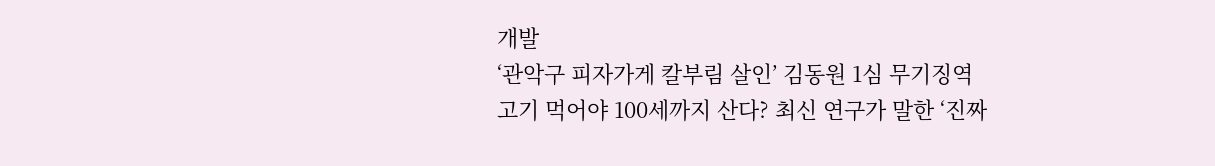개발
‘관악구 피자가게 칼부림 살인’ 김동원 1심 무기징역
고기 먹어야 100세까지 산다? 최신 연구가 말한 ‘진짜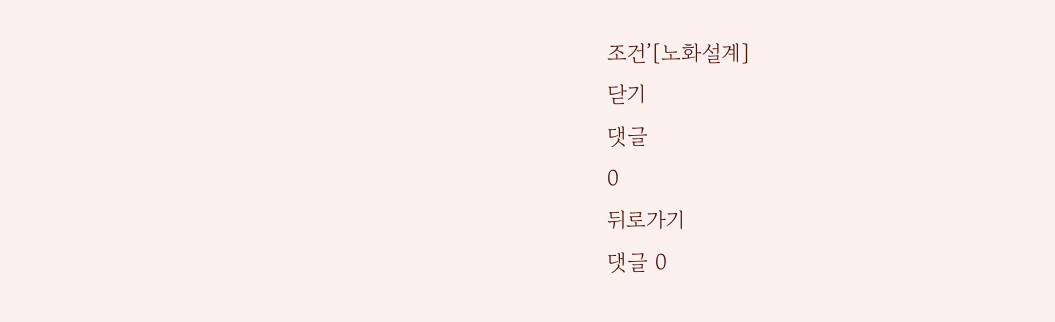조건’[노화설계]
닫기
댓글
0
뒤로가기
댓글 0